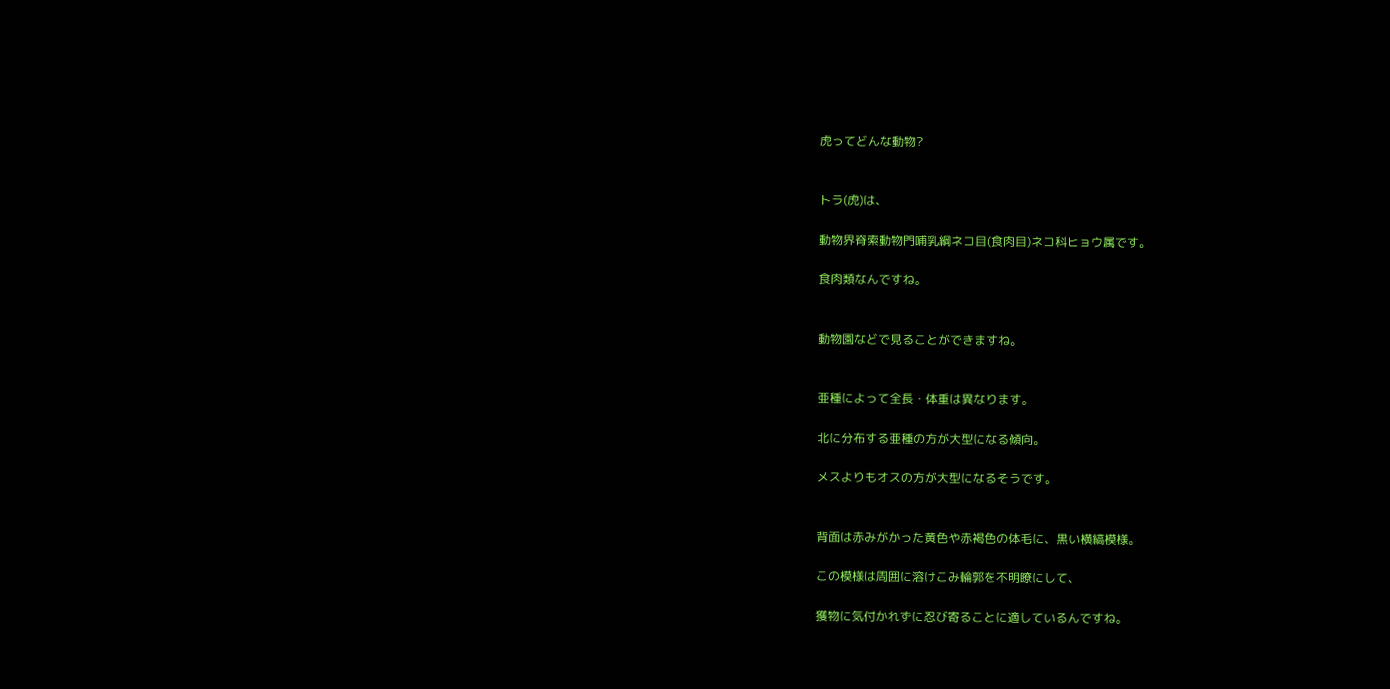虎ってどんな動物?


トラ(虎)は、

動物界脊索動物門哺乳綱ネコ目(食肉目)ネコ科ヒョウ属です。

食肉類なんですね。


動物園などで見ることができますね。


亜種によって全長・体重は異なります。

北に分布する亜種の方が大型になる傾向。

メスよりもオスの方が大型になるそうです。


背面は赤みがかった黄色や赤褐色の体毛に、黒い横縞模様。

この模様は周囲に溶けこみ輪郭を不明瞭にして、

獲物に気付かれずに忍び寄ることに適しているんですね。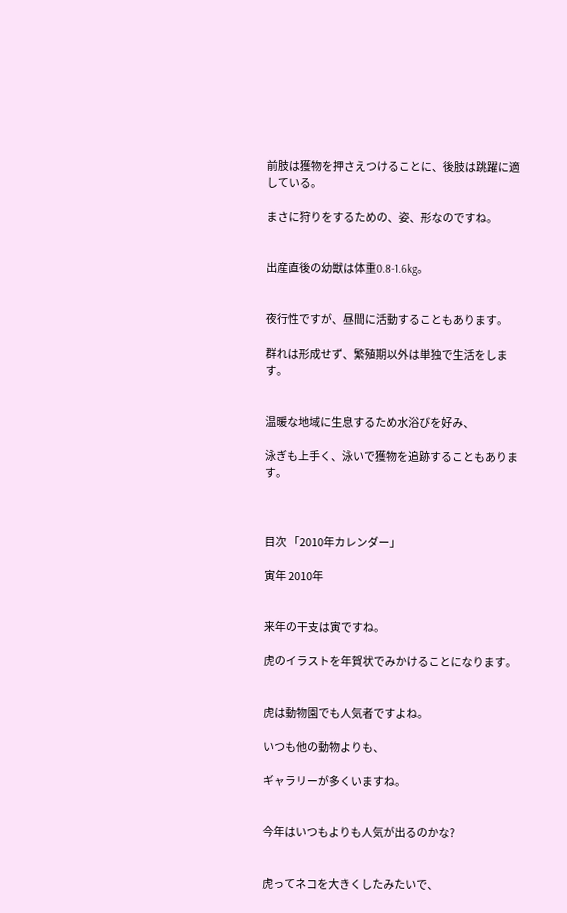前肢は獲物を押さえつけることに、後肢は跳躍に適している。

まさに狩りをするための、姿、形なのですね。


出産直後の幼獣は体重0.8-1.6kg。


夜行性ですが、昼間に活動することもあります。

群れは形成せず、繁殖期以外は単独で生活をします。


温暖な地域に生息するため水浴びを好み、

泳ぎも上手く、泳いで獲物を追跡することもあります。



目次 「2010年カレンダー」

寅年 2010年


来年の干支は寅ですね。

虎のイラストを年賀状でみかけることになります。


虎は動物園でも人気者ですよね。

いつも他の動物よりも、

ギャラリーが多くいますね。


今年はいつもよりも人気が出るのかな?


虎ってネコを大きくしたみたいで、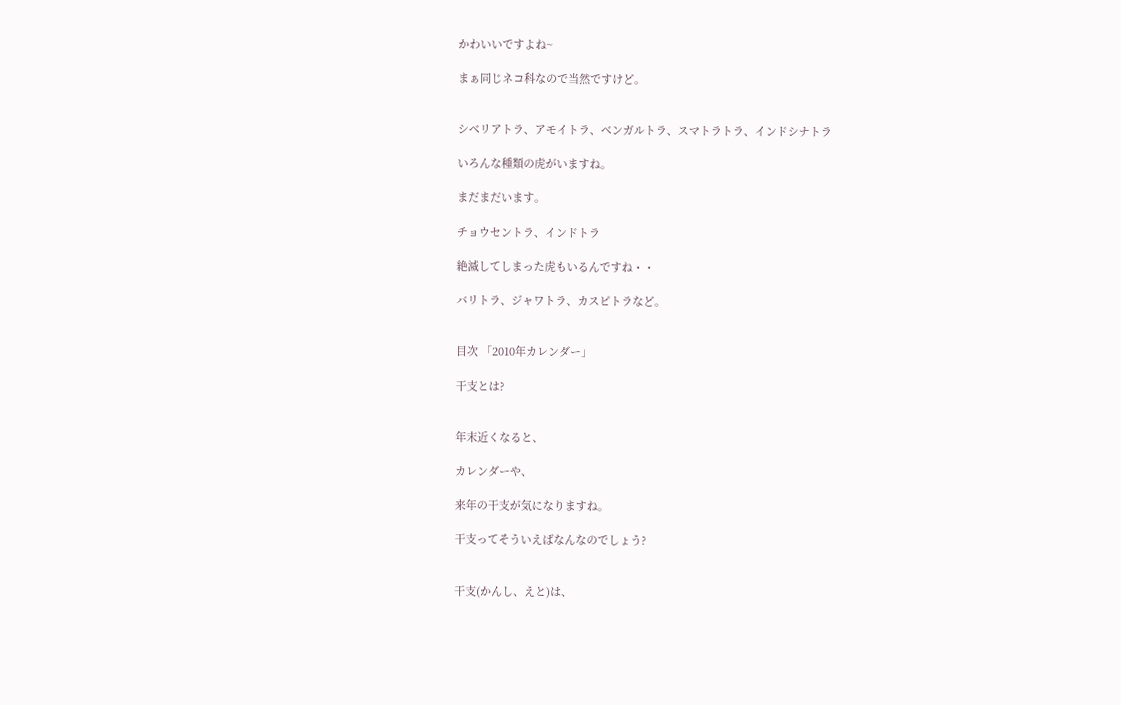かわいいですよね~

まぁ同じネコ科なので当然ですけど。


シベリアトラ、アモイトラ、ベンガルトラ、スマトラトラ、インドシナトラ

いろんな種類の虎がいますね。

まだまだいます。

チョウセントラ、インドトラ

絶滅してしまった虎もいるんですね・・

バリトラ、ジャワトラ、カスピトラなど。


目次 「2010年カレンダー」

干支とは?


年末近くなると、

カレンダーや、

来年の干支が気になりますね。

干支ってそういえばなんなのでしょう?


干支(かんし、えと)は、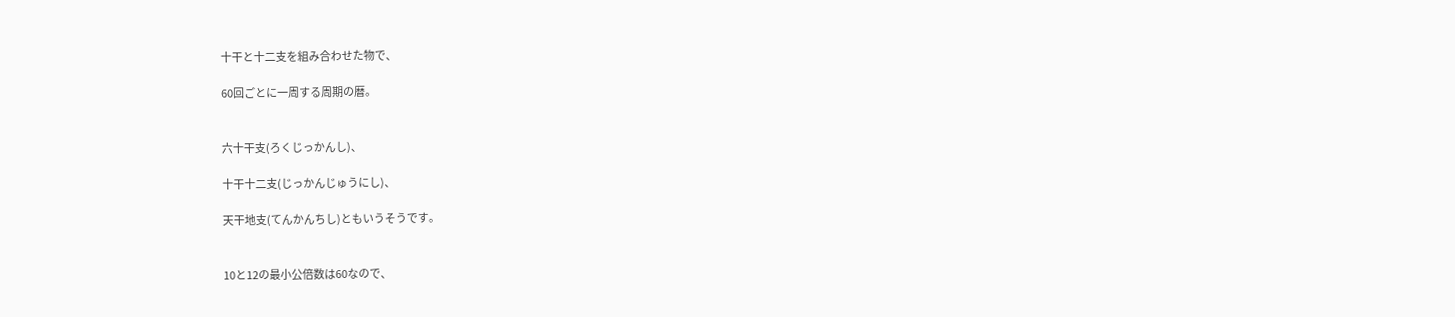十干と十二支を組み合わせた物で、

60回ごとに一周する周期の暦。


六十干支(ろくじっかんし)、

十干十二支(じっかんじゅうにし)、

天干地支(てんかんちし)ともいうそうです。


10と12の最小公倍数は60なので、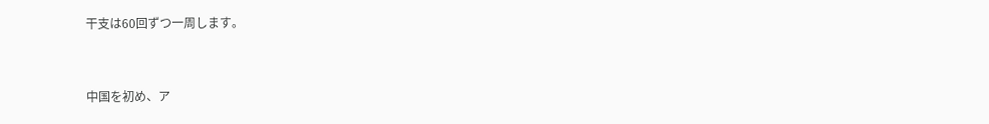干支は60回ずつ一周します。


中国を初め、ア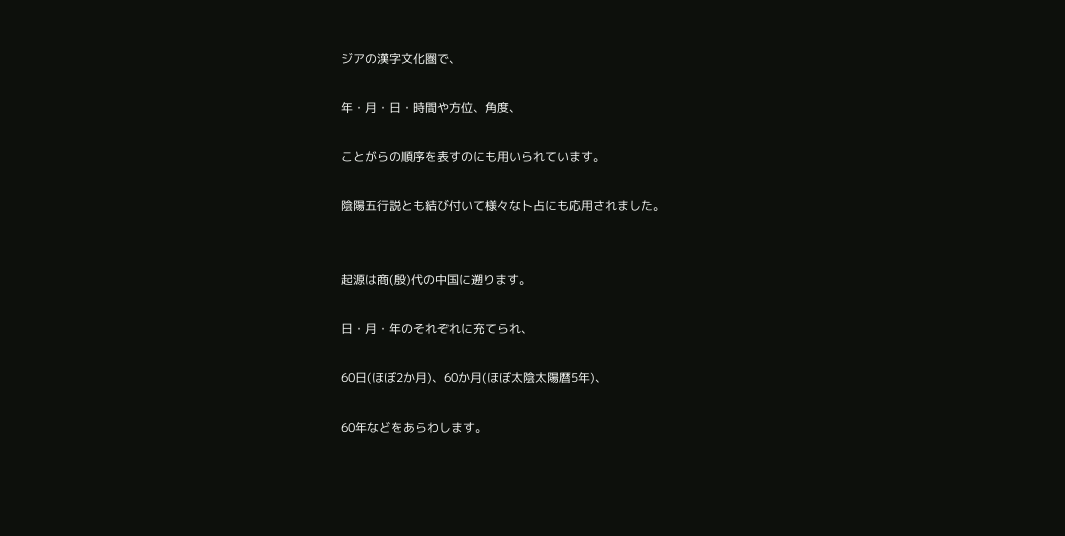ジアの漢字文化圏で、

年・月・日・時間や方位、角度、

ことがらの順序を表すのにも用いられています。

陰陽五行説とも結び付いて様々な卜占にも応用されました。


起源は商(殷)代の中国に遡ります。

日・月・年のそれぞれに充てられ、

60日(ほぼ2か月)、60か月(ほぼ太陰太陽暦5年)、

60年などをあらわします。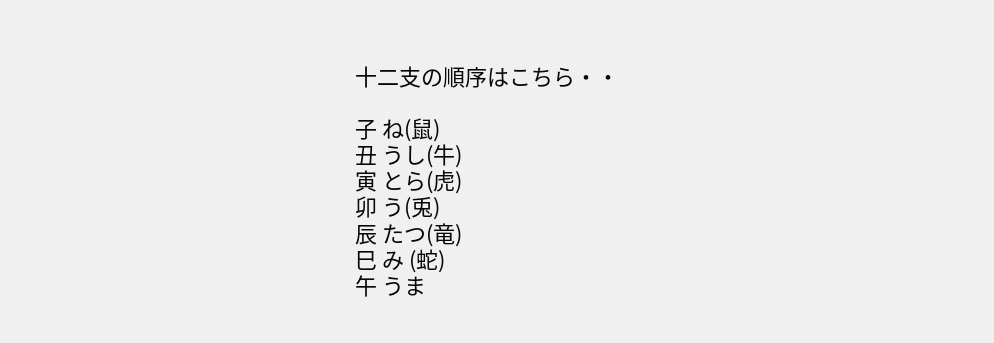十二支の順序はこちら・・

子 ね(鼠)
丑 うし(牛)
寅 とら(虎)
卯 う(兎)
辰 たつ(竜)
巳 み (蛇)
午 うま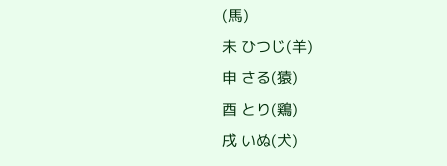(馬)
未 ひつじ(羊)
申 さる(猿)
酉 とり(鶏)
戌 いぬ(犬)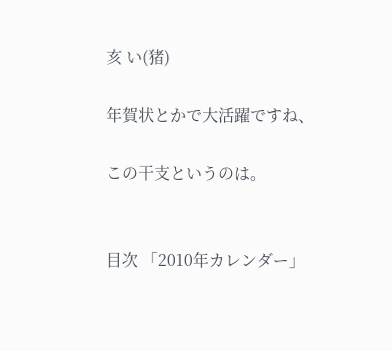亥 い(猪)

年賀状とかで大活躍ですね、

この干支というのは。


目次 「2010年カレンダー」